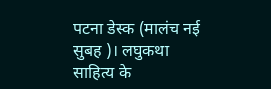पटना डेस्क (मालंच नई सुबह )। लघुकथा साहित्य के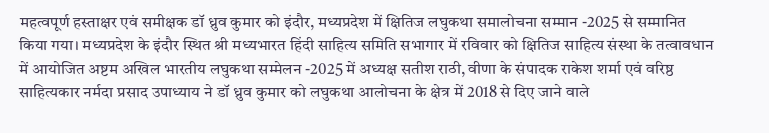महत्वपूर्ण हस्ताक्षर एवं समीक्षक डॉ ध्रुव कुमार को इंदौर, मध्यप्रदेश में क्षितिज लघुकथा समालोचना सम्मान -2025 से सम्मानित किया गया। मध्यप्रदेश के इंदौर स्थित श्री मध्यभारत हिंदी साहित्य समिति सभागार में रविवार को क्षितिज साहित्य संस्था के तत्वावधान में आयोजित अष्टम अखिल भारतीय लघुकथा सम्मेलन -2025 में अध्यक्ष सतीश राठी, वीणा के संपादक राकेश शर्मा एवं वरिष्ठ साहित्यकार नर्मदा प्रसाद उपाध्याय ने डॉ ध्रुव कुमार को लघुकथा आलोचना के क्षेत्र में 2018 से दिए जाने वाले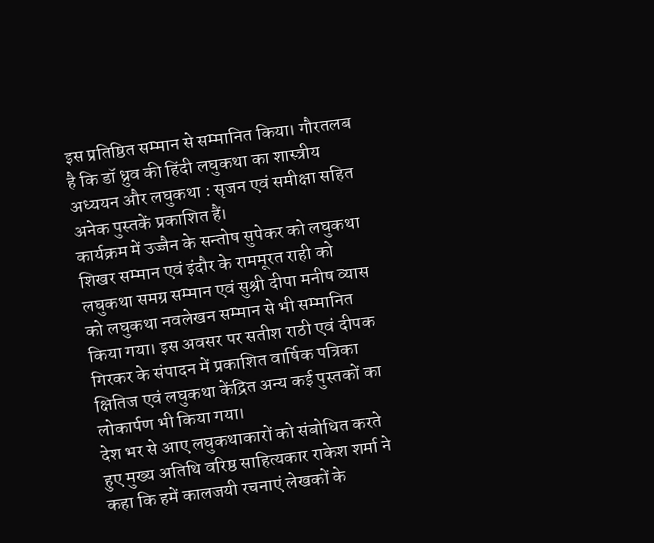इस प्रतिष्ठित सम्मान से सम्मानित किया। गौरतलब है कि डॉ ध्रुव की हिंदी लघुकथा का शास्त्रीय अध्ययन और लघुकथा : सृजन एवं समीक्षा सहित अनेक पुस्तकें प्रकाशित हैं।
कार्यक्रम में उज्जैन के सन्तोष सुपेकर को लघुकथा शिखर सम्मान एवं इंदौर के राममूरत राही को लघुकथा समग्र सम्मान एवं सुश्री दीपा मनीष व्यास को लघुकथा नवलेखन सम्मान से भी सम्मानित किया गया। इस अवसर पर सतीश राठी एवं दीपक गिरकर के संपादन में प्रकाशित वार्षिक पत्रिका क्षितिज एवं लघुकथा केंद्रित अन्य कई पुस्तकों का लोकार्पण भी किया गया।
देश भर से आए लघुकथाकारों को संबोधित करते हुए मुख्य अतिथि वरिष्ठ साहित्यकार राकेश शर्मा ने कहा कि हमें कालजयी रचनाएं लेखकों के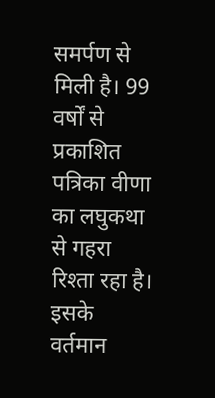समर्पण से मिली है। 99 वर्षों से प्रकाशित पत्रिका वीणा का लघुकथा से गहरा रिश्ता रहा है। इसके वर्तमान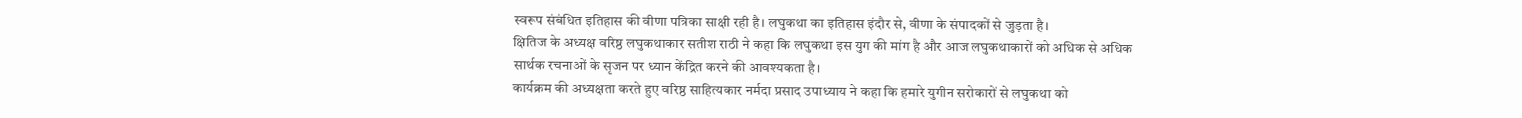स्वरूप संबंधित इतिहास की वीणा पत्रिका साक्षी रही है। लघुकथा का इतिहास इंदौर से, वीणा के संपादकों से जुड़ता है।
क्षितिज के अध्यक्ष वरिष्ठ लघुकथाकार सतीश राठी ने कहा कि लघुकथा इस युग की मांग है और आज लघुकथाकारों को अधिक से अधिक सार्थक रचनाओं के सृजन पर ध्यान केंद्रित करने की आवश्यकता है।
कार्यक्रम की अध्यक्षता करते हुए वरिष्ठ साहित्यकार नर्मदा प्रसाद उपाध्याय ने कहा कि हमारे युगीन सरोकारों से लघुकथा को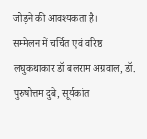जोड़ने की आवश्यकता है।
सम्मेलन में चर्चित एवं वरिष्ठ लघुकथाकार डॉ बलराम अग्रवाल, डॉ. पुरुषोत्तम दुबे, सूर्यकांत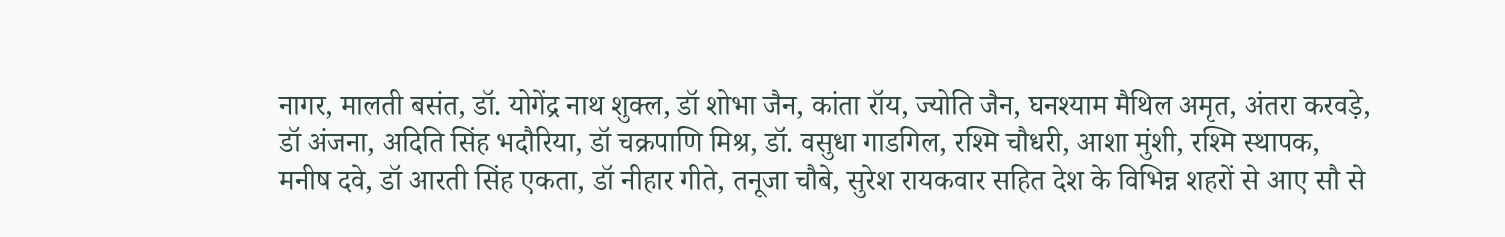नागर, मालती बसंत, डॉ. योगेंद्र नाथ शुक्ल, डॉ शोभा जैन, कांता रॉय, ज्योति जैन, घनश्याम मैथिल अमृत, अंतरा करवड़े, डॉ अंजना, अदिति सिंह भदौरिया, डॉ चक्रपाणि मिश्र, डॉ. वसुधा गाडगिल, रश्मि चौधरी, आशा मुंशी, रश्मि स्थापक, मनीष दवे, डॉ आरती सिंह एकता, डॉ नीहार गीते, तनूजा चौबे, सुरेश रायकवार सहित देश के विभिन्न शहरों से आए सौ से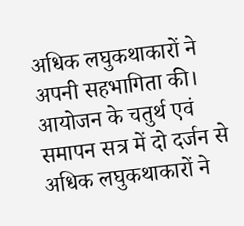अधिक लघुकथाकारों ने अपनी सहभागिता की।
आयोजन के चतुर्थ एवं समापन सत्र में दो दर्जन से अधिक लघुकथाकारों ने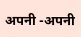अपनी -अपनी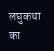लघुकथा का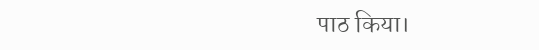पाठ किया।